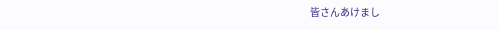皆さんあけまし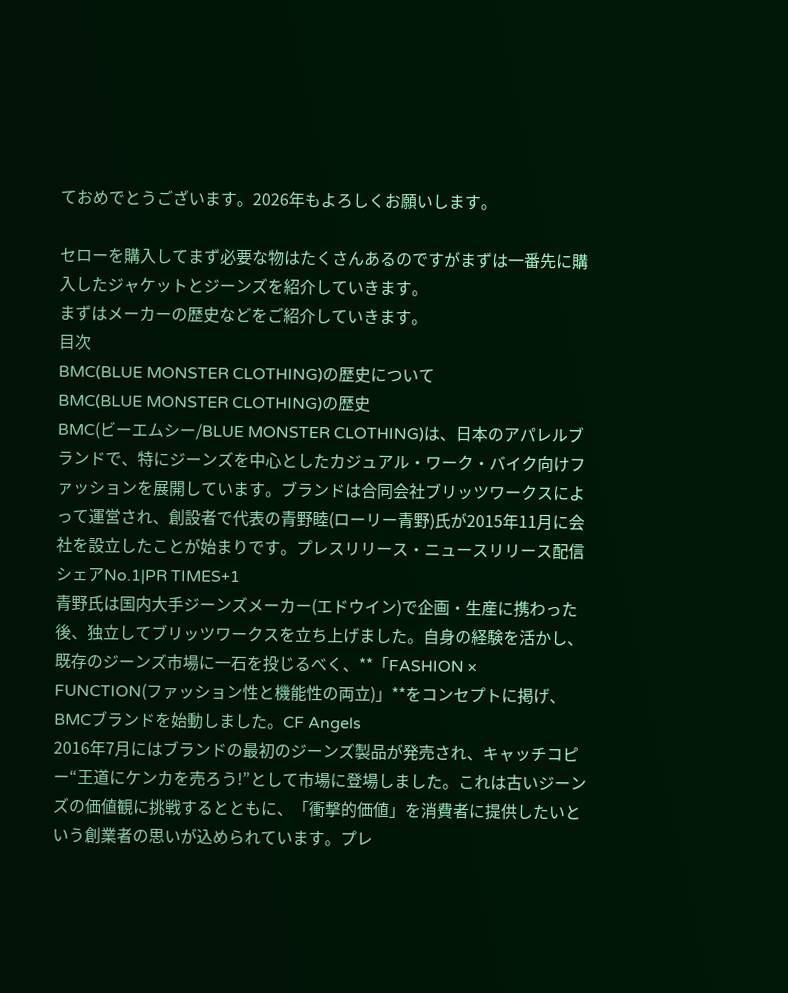ておめでとうございます。2026年もよろしくお願いします。

セローを購入してまず必要な物はたくさんあるのですがまずは一番先に購入したジャケットとジーンズを紹介していきます。
まずはメーカーの歴史などをご紹介していきます。
目次
BMC(BLUE MONSTER CLOTHING)の歴史について
BMC(BLUE MONSTER CLOTHING)の歴史
BMC(ビーエムシー/BLUE MONSTER CLOTHING)は、日本のアパレルブランドで、特にジーンズを中心としたカジュアル・ワーク・バイク向けファッションを展開しています。ブランドは合同会社ブリッツワークスによって運営され、創設者で代表の青野睦(ローリー青野)氏が2015年11月に会社を設立したことが始まりです。プレスリリース・ニュースリリース配信シェアNo.1|PR TIMES+1
青野氏は国内大手ジーンズメーカー(エドウイン)で企画・生産に携わった後、独立してブリッツワークスを立ち上げました。自身の経験を活かし、既存のジーンズ市場に一石を投じるべく、**「FASHION × FUNCTION(ファッション性と機能性の両立)」**をコンセプトに掲げ、BMCブランドを始動しました。CF Angels
2016年7月にはブランドの最初のジーンズ製品が発売され、キャッチコピー“王道にケンカを売ろう!”として市場に登場しました。これは古いジーンズの価値観に挑戦するとともに、「衝撃的価値」を消費者に提供したいという創業者の思いが込められています。プレ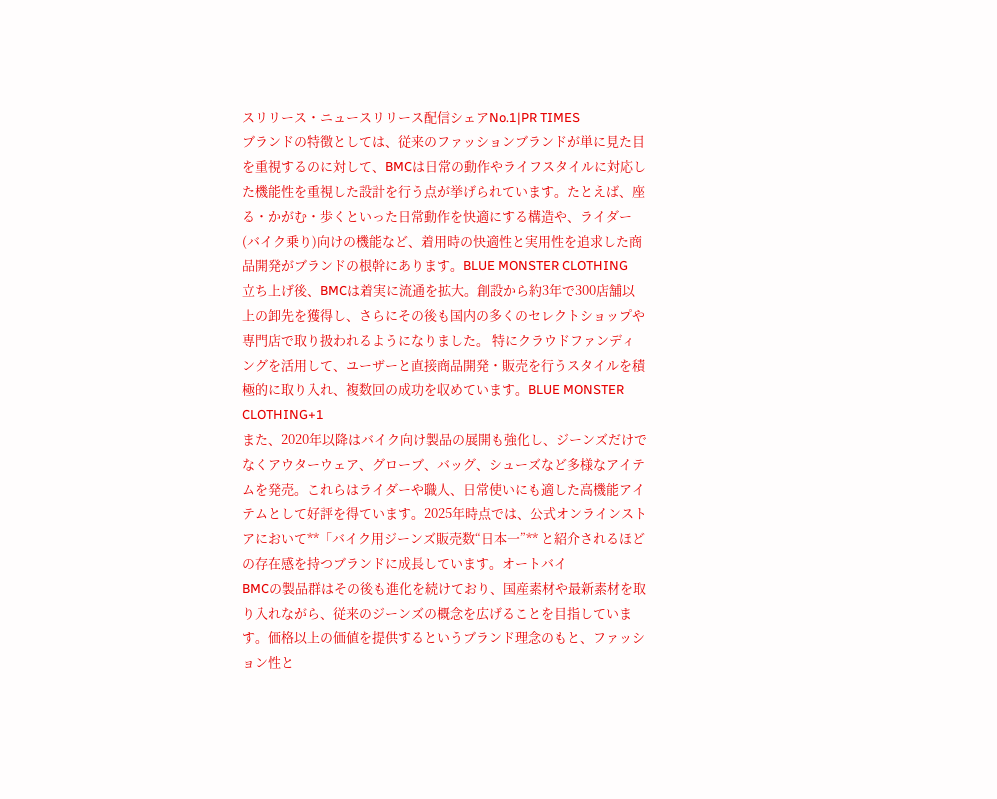スリリース・ニュースリリース配信シェアNo.1|PR TIMES
ブランドの特徴としては、従来のファッションブランドが単に見た目を重視するのに対して、BMCは日常の動作やライフスタイルに対応した機能性を重視した設計を行う点が挙げられています。たとえば、座る・かがむ・歩くといった日常動作を快適にする構造や、ライダー(バイク乗り)向けの機能など、着用時の快適性と実用性を追求した商品開発がブランドの根幹にあります。BLUE MONSTER CLOTHING
立ち上げ後、BMCは着実に流通を拡大。創設から約3年で300店舗以上の卸先を獲得し、さらにその後も国内の多くのセレクトショップや専門店で取り扱われるようになりました。 特にクラウドファンディングを活用して、ユーザーと直接商品開発・販売を行うスタイルを積極的に取り入れ、複数回の成功を収めています。BLUE MONSTER CLOTHING+1
また、2020年以降はバイク向け製品の展開も強化し、ジーンズだけでなくアウターウェア、グローブ、バッグ、シューズなど多様なアイテムを発売。これらはライダーや職人、日常使いにも適した高機能アイテムとして好評を得ています。2025年時点では、公式オンラインストアにおいて**「バイク用ジーンズ販売数“日本一”** と紹介されるほどの存在感を持つブランドに成長しています。オートバイ
BMCの製品群はその後も進化を続けており、国産素材や最新素材を取り入れながら、従来のジーンズの概念を広げることを目指しています。価格以上の価値を提供するというブランド理念のもと、ファッション性と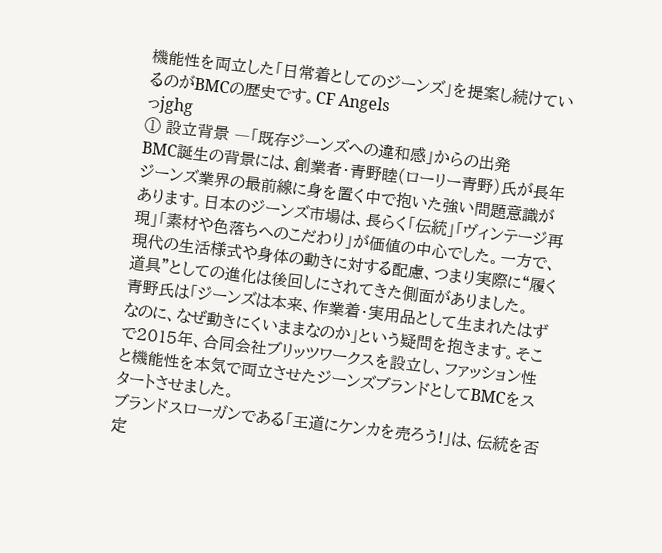機能性を両立した「日常着としてのジーンズ」を提案し続けているのがBMCの歴史です。CF Angels
っjghg
① 設立背景 ―「既存ジーンズへの違和感」からの出発
BMC誕生の背景には、創業者・青野睦(ローリー青野)氏が長年ジーンズ業界の最前線に身を置く中で抱いた強い問題意識があります。日本のジーンズ市場は、長らく「伝統」「ヴィンテージ再現」「素材や色落ちへのこだわり」が価値の中心でした。一方で、現代の生活様式や身体の動きに対する配慮、つまり実際に“履く道具”としての進化は後回しにされてきた側面がありました。
青野氏は「ジーンズは本来、作業着・実用品として生まれたはずなのに、なぜ動きにくいままなのか」という疑問を抱きます。そこで2015年、合同会社ブリッツワークスを設立し、ファッション性と機能性を本気で両立させたジーンズブランドとしてBMCをスタートさせました。
ブランドスローガンである「王道にケンカを売ろう!」は、伝統を否定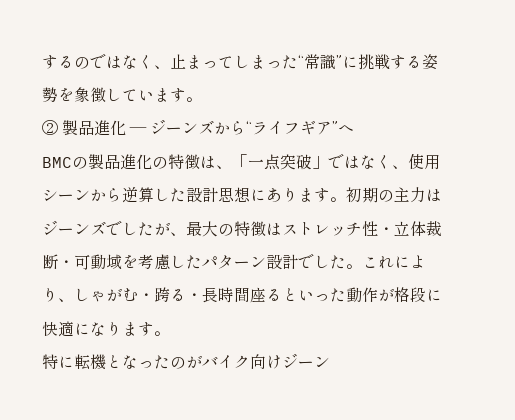するのではなく、止まってしまった“常識”に挑戦する姿勢を象徴しています。
② 製品進化 ― ジーンズから“ライフギア”へ
BMCの製品進化の特徴は、「一点突破」ではなく、使用シーンから逆算した設計思想にあります。初期の主力はジーンズでしたが、最大の特徴はストレッチ性・立体裁断・可動域を考慮したパターン設計でした。これにより、しゃがむ・跨る・長時間座るといった動作が格段に快適になります。
特に転機となったのがバイク向けジーン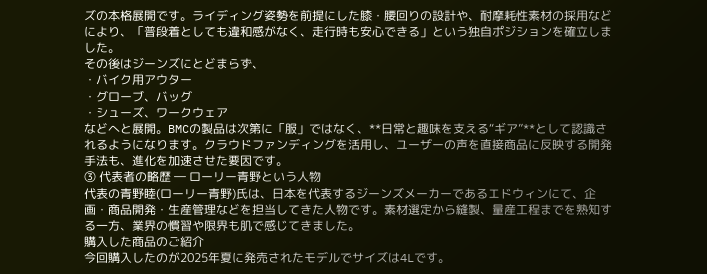ズの本格展開です。ライディング姿勢を前提にした膝・腰回りの設計や、耐摩耗性素材の採用などにより、「普段着としても違和感がなく、走行時も安心できる」という独自ポジションを確立しました。
その後はジーンズにとどまらず、
・バイク用アウター
・グローブ、バッグ
・シューズ、ワークウェア
などへと展開。BMCの製品は次第に「服」ではなく、**日常と趣味を支える“ギア”**として認識されるようになります。クラウドファンディングを活用し、ユーザーの声を直接商品に反映する開発手法も、進化を加速させた要因です。
③ 代表者の略歴 ― ローリー青野という人物
代表の青野睦(ローリー青野)氏は、日本を代表するジーンズメーカーであるエドウィンにて、企画・商品開発・生産管理などを担当してきた人物です。素材選定から縫製、量産工程までを熟知する一方、業界の慣習や限界も肌で感じてきました。
購入した商品のご紹介
今回購入したのが2025年夏に発売されたモデルでサイズは4Lです。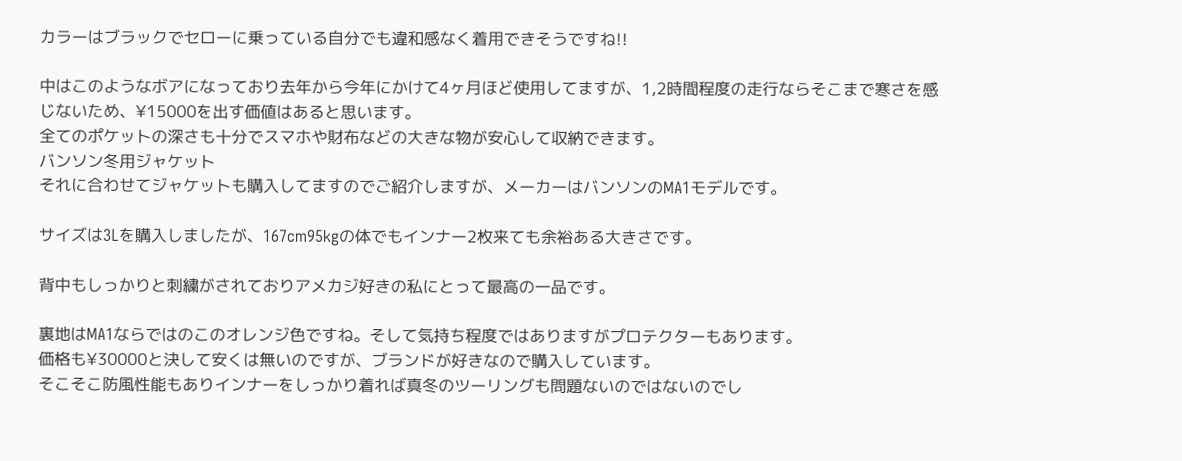カラーはブラックでセローに乗っている自分でも違和感なく着用できそうですね!!

中はこのようなボアになっており去年から今年にかけて4ヶ月ほど使用してますが、1,2時間程度の走行ならそこまで寒さを感じないため、¥15000を出す価値はあると思います。
全てのポケットの深さも十分でスマホや財布などの大きな物が安心して収納できます。
バンソン冬用ジャケット
それに合わせてジャケットも購入してますのでご紹介しますが、メーカーはバンソンのMA1モデルです。

サイズは3Lを購入しましたが、167cm95kgの体でもインナー2枚来ても余裕ある大きさです。

背中もしっかりと刺繍がされておりアメカジ好きの私にとって最高の一品です。

裏地はMA1ならではのこのオレンジ色ですね。そして気持ち程度ではありますがプロテクターもあります。
価格も¥30000と決して安くは無いのですが、ブランドが好きなので購入しています。
そこそこ防風性能もありインナーをしっかり着れば真冬のツーリングも問題ないのではないのでし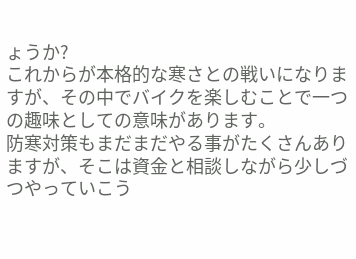ょうか?
これからが本格的な寒さとの戦いになりますが、その中でバイクを楽しむことで一つの趣味としての意味があります。
防寒対策もまだまだやる事がたくさんありますが、そこは資金と相談しながら少しづつやっていこう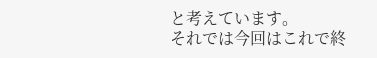と考えています。
それでは今回はこれで終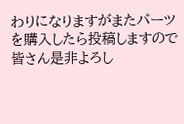わりになりますがまたパーツを購入したら投稿しますので皆さん是非よろし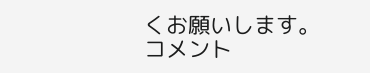くお願いします。
コメント